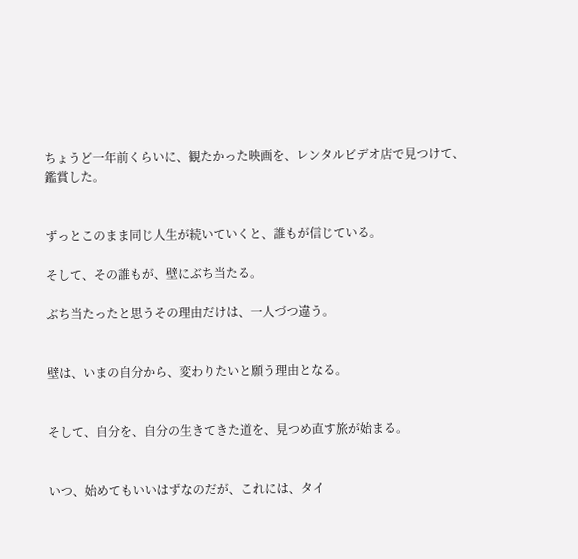ちょうど一年前くらいに、観たかった映画を、レンタルビデオ店で見つけて、鑑賞した。


ずっとこのまま同じ人生が続いていくと、誰もが信じている。

そして、その誰もが、壁にぶち当たる。

ぶち当たったと思うその理由だけは、一人づつ違う。


壁は、いまの自分から、変わりたいと願う理由となる。


そして、自分を、自分の生きてきた道を、見つめ直す旅が始まる。


いつ、始めてもいいはずなのだが、これには、タイ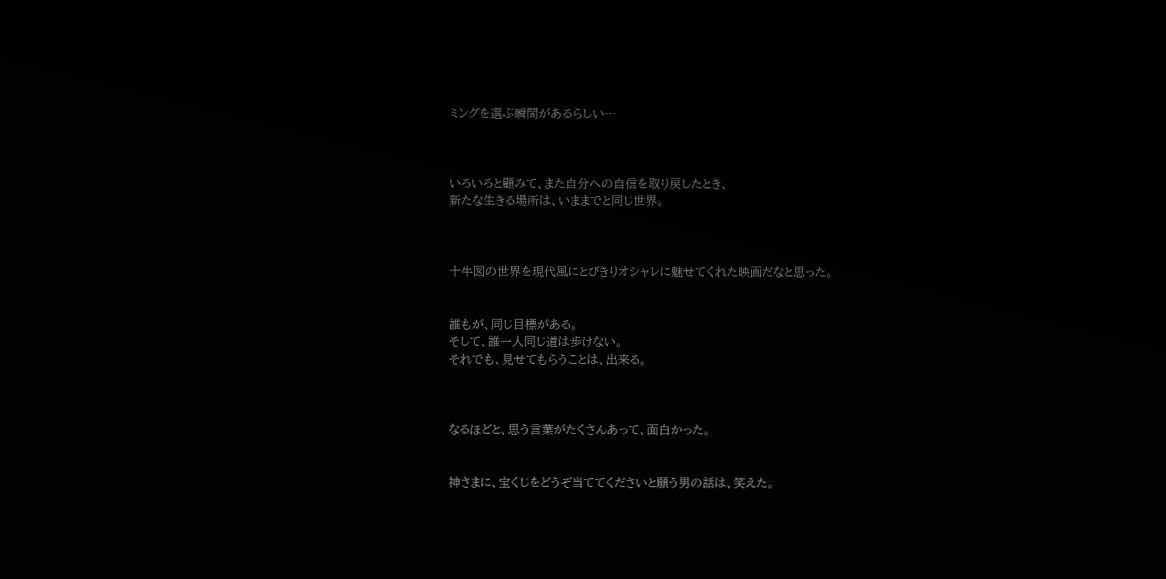ミングを選ぶ瞬間があるらしい…



いろいろと顧みて、また自分への自信を取り戻したとき、
新たな生きる場所は、いままでと同じ世界。



十牛図の世界を現代風にとびきりオシャレに魅せてくれた映画だなと思った。


誰もが、同じ目標がある。
そして、誰一人同じ道は歩けない。
それでも、見せてもらうことは、出来る。



なるほどと、思う言葉がたくさんあって、面白かった。


神さまに、宝くじをどうぞ当ててくださいと願う男の話は、笑えた。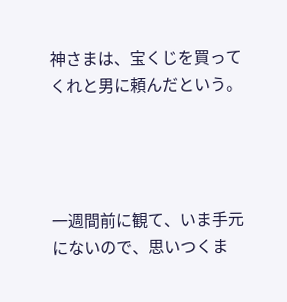神さまは、宝くじを買ってくれと男に頼んだという。




一週間前に観て、いま手元にないので、思いつくま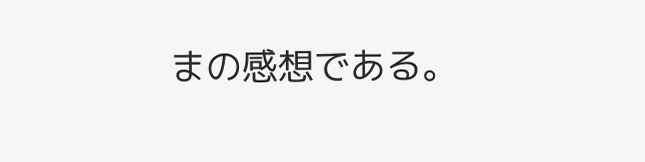まの感想である。